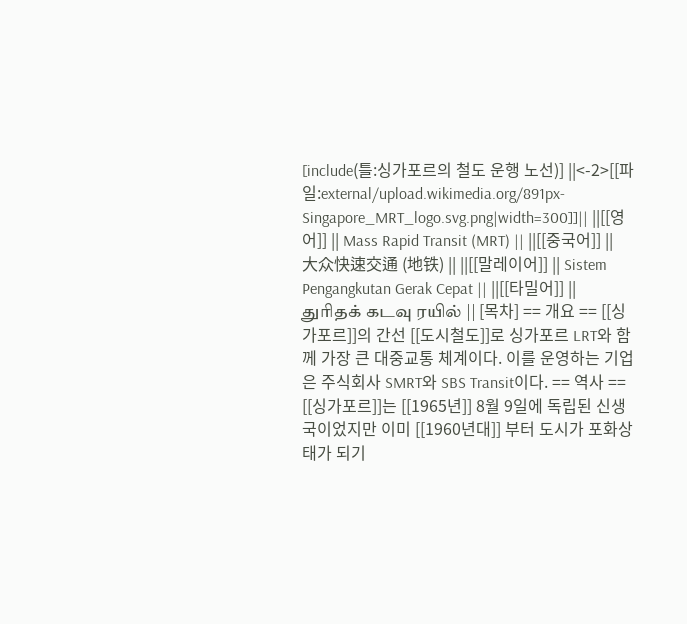[include(틀:싱가포르의 철도 운행 노선)] ||<-2>[[파일:external/upload.wikimedia.org/891px-Singapore_MRT_logo.svg.png|width=300]]|| ||[[영어]] || Mass Rapid Transit (MRT) || ||[[중국어]] || 大众快速交通 (地铁) || ||[[말레이어]] || Sistem Pengangkutan Gerak Cepat || ||[[타밀어]] || துரிதக் கடவு ரயில் || [목차] == 개요 == [[싱가포르]]의 간선 [[도시철도]]로 싱가포르 LRT와 함께 가장 큰 대중교통 체계이다. 이를 운영하는 기업은 주식회사 SMRT와 SBS Transit이다. == 역사 == [[싱가포르]]는 [[1965년]] 8월 9일에 독립된 신생국이었지만 이미 [[1960년대]] 부터 도시가 포화상태가 되기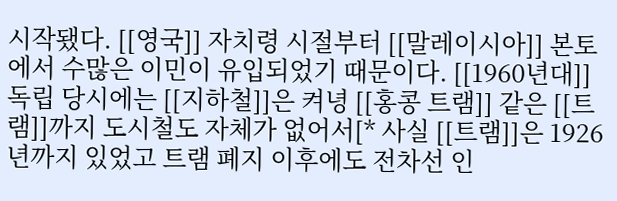시작됐다. [[영국]] 자치령 시절부터 [[말레이시아]] 본토에서 수많은 이민이 유입되었기 때문이다. [[1960년대]] 독립 당시에는 [[지하철]]은 켜녕 [[홍콩 트램]] 같은 [[트램]]까지 도시철도 자체가 없어서[* 사실 [[트램]]은 1926년까지 있었고 트램 폐지 이후에도 전차선 인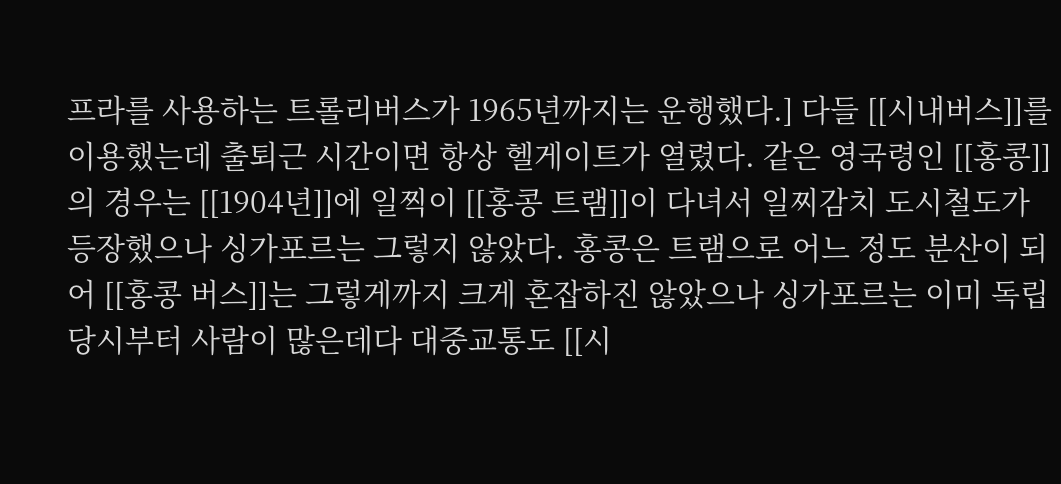프라를 사용하는 트롤리버스가 1965년까지는 운행했다.] 다들 [[시내버스]]를 이용했는데 출퇴근 시간이면 항상 헬게이트가 열렸다. 같은 영국령인 [[홍콩]]의 경우는 [[1904년]]에 일찍이 [[홍콩 트램]]이 다녀서 일찌감치 도시철도가 등장했으나 싱가포르는 그렇지 않았다. 홍콩은 트램으로 어느 정도 분산이 되어 [[홍콩 버스]]는 그렇게까지 크게 혼잡하진 않았으나 싱가포르는 이미 독립 당시부터 사람이 많은데다 대중교통도 [[시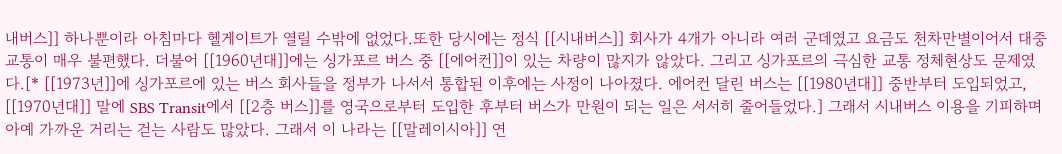내버스]] 하나뿐이라 아침마다 헬게이트가 열릴 수밖에 없었다.또한 당시에는 정식 [[시내버스]] 회사가 4개가 아니라 여러 군데였고 요금도 천차만별이어서 대중교통이 매우 불편했다. 더불어 [[1960년대]]에는 싱가포르 버스 중 [[에어컨]]이 있는 차량이 많지가 않았다. 그리고 싱가포르의 극심한 교통 정체현상도 문제였다.[* [[1973년]]에 싱가포르에 있는 버스 회사들을 정부가 나서서 통합된 이후에는 사정이 나아졌다. 에어컨 달린 버스는 [[1980년대]] 중반부터 도입되었고, [[1970년대]] 말에 SBS Transit에서 [[2층 버스]]를 영국으로부터 도입한 후부터 버스가 만원이 되는 일은 서서히 줄어들었다.] 그래서 시내버스 이용을 기피하며 아예 가까운 거리는 걷는 사람도 많았다. 그래서 이 나라는 [[말레이시아]] 연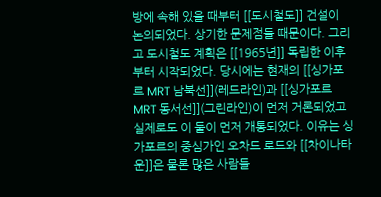방에 속해 있을 때부터 [[도시철도]] 건설이 논의되었다. 상기한 문제점들 때문이다. 그리고 도시철도 계획은 [[1965년]] 독립한 이후부터 시작되었다. 당시에는 현재의 [[싱가포르 MRT 남북선]](레드라인)과 [[싱가포르 MRT 동서선]](그린라인)이 먼저 거론되었고 실제로도 이 둘이 먼저 개통되었다. 이유는 싱가포르의 중심가인 오차드 로드와 [[차이나타운]]은 물론 많은 사람들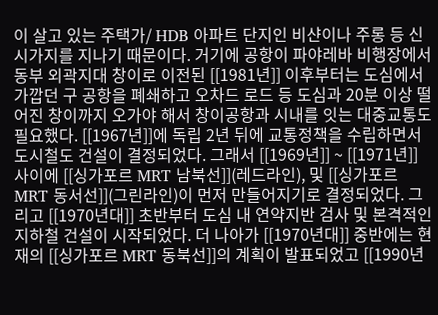이 살고 있는 주택가/ HDB 아파트 단지인 비샨이나 주롱 등 신시가지를 지나기 때문이다. 거기에 공항이 파야레바 비행장에서 동부 외곽지대 창이로 이전된 [[1981년]] 이후부터는 도심에서 가깝던 구 공항을 폐쇄하고 오차드 로드 등 도심과 20분 이상 떨어진 창이까지 오가야 해서 창이공항과 시내를 잇는 대중교통도 필요했다. [[1967년]]에 독립 2년 뒤에 교통정책을 수립하면서 도시철도 건설이 결정되었다. 그래서 [[1969년]] ~ [[1971년]] 사이에 [[싱가포르 MRT 남북선]](레드라인), 및 [[싱가포르 MRT 동서선]](그린라인)이 먼저 만들어지기로 결정되었다. 그리고 [[1970년대]] 초반부터 도심 내 연약지반 검사 및 본격적인 지하철 건설이 시작되었다. 더 나아가 [[1970년대]] 중반에는 현재의 [[싱가포르 MRT 동북선]]의 계획이 발표되었고 [[1990년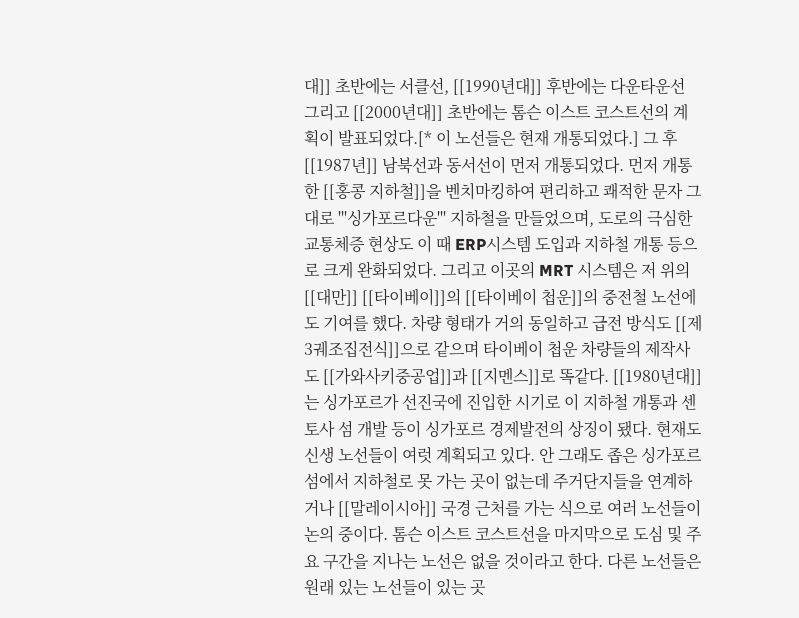대]] 초반에는 서클선, [[1990년대]] 후반에는 다운타운선 그리고 [[2000년대]] 초반에는 톰슨 이스트 코스트선의 계획이 발표되었다.[* 이 노선들은 현재 개통되었다.] 그 후 [[1987년]] 남북선과 동서선이 먼저 개통되었다. 먼저 개통한 [[홍콩 지하철]]을 벤치마킹하여 편리하고 쾌적한 문자 그대로 '''싱가포르다운''' 지하철을 만들었으며, 도로의 극심한 교통체증 현상도 이 때 ERP시스템 도입과 지하철 개통 등으로 크게 완화되었다. 그리고 이곳의 MRT 시스템은 저 위의 [[대만]] [[타이베이]]의 [[타이베이 첩운]]의 중전철 노선에도 기여를 했다. 차량 형태가 거의 동일하고 급전 방식도 [[제3궤조집전식]]으로 같으며 타이베이 첩운 차량들의 제작사도 [[가와사키중공업]]과 [[지멘스]]로 똑같다. [[1980년대]]는 싱가포르가 선진국에 진입한 시기로 이 지하철 개통과 센토사 섬 개발 등이 싱가포르 경제발전의 상징이 됐다. 현재도 신생 노선들이 여럿 계획되고 있다. 안 그래도 좁은 싱가포르 섬에서 지하철로 못 가는 곳이 없는데 주거단지들을 연계하거나 [[말레이시아]] 국경 근처를 가는 식으로 여러 노선들이 논의 중이다. 톰슨 이스트 코스트선을 마지막으로 도심 및 주요 구간을 지나는 노선은 없을 것이라고 한다. 다른 노선들은 원래 있는 노선들이 있는 곳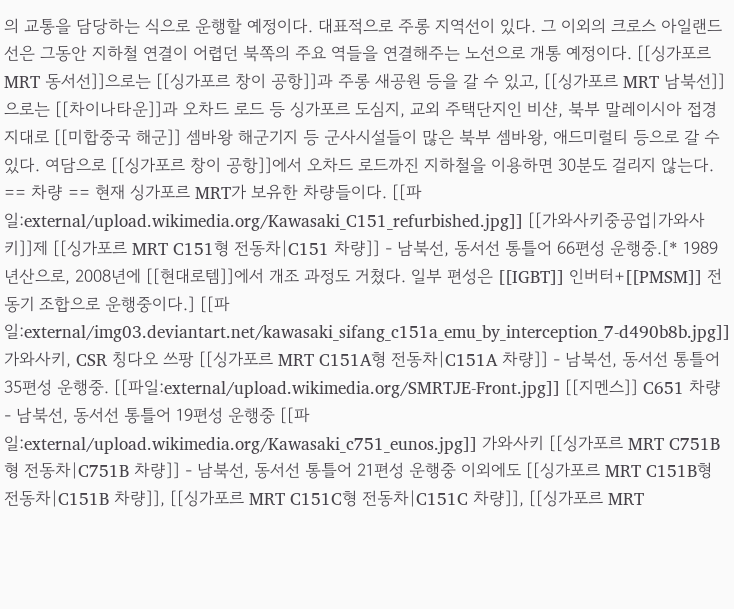의 교통을 담당하는 식으로 운행할 예정이다. 대표적으로 주롱 지역선이 있다. 그 이외의 크로스 아일랜드 선은 그동안 지하철 연결이 어렵던 북쪽의 주요 역들을 연결해주는 노선으로 개통 예정이다. [[싱가포르 MRT 동서선]]으로는 [[싱가포르 창이 공항]]과 주롱 새공원 등을 갈 수 있고, [[싱가포르 MRT 남북선]]으로는 [[차이나타운]]과 오차드 로드 등 싱가포르 도심지, 교외 주택단지인 비샨, 북부 말레이시아 접경지대로 [[미합중국 해군]] 셈바왕 해군기지 등 군사시설들이 많은 북부 셈바왕, 애드미럴티 등으로 갈 수 있다. 여담으로 [[싱가포르 창이 공항]]에서 오차드 로드까진 지하철을 이용하면 30분도 걸리지 않는다. == 차량 == 현재 싱가포르 MRT가 보유한 차량들이다. [[파일:external/upload.wikimedia.org/Kawasaki_C151_refurbished.jpg]] [[가와사키중공업|가와사키]]제 [[싱가포르 MRT C151형 전동차|C151 차량]] - 남북선, 동서선 통틀어 66편성 운행중.[* 1989년산으로, 2008년에 [[현대로템]]에서 개조 과정도 거쳤다. 일부 편성은 [[IGBT]] 인버터+[[PMSM]] 전동기 조합으로 운행중이다.] [[파일:external/img03.deviantart.net/kawasaki_sifang_c151a_emu_by_interception_7-d490b8b.jpg]] 가와사키, CSR 칭다오 쓰팡 [[싱가포르 MRT C151A형 전동차|C151A 차량]] - 남북선, 동서선 통틀어 35편성 운행중. [[파일:external/upload.wikimedia.org/SMRTJE-Front.jpg]] [[지멘스]] C651 차량 - 남북선, 동서선 통틀어 19편성 운행중 [[파일:external/upload.wikimedia.org/Kawasaki_c751_eunos.jpg]] 가와사키 [[싱가포르 MRT C751B형 전동차|C751B 차량]] - 남북선, 동서선 통틀어 21편성 운행중 이외에도 [[싱가포르 MRT C151B형 전동차|C151B 차량]], [[싱가포르 MRT C151C형 전동차|C151C 차량]], [[싱가포르 MRT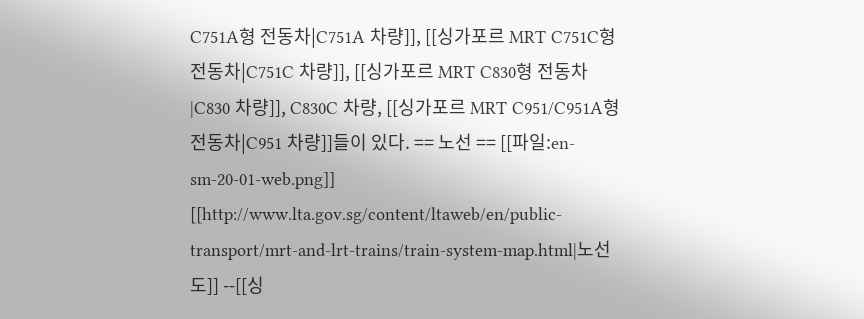C751A형 전동차|C751A 차량]], [[싱가포르 MRT C751C형 전동차|C751C 차량]], [[싱가포르 MRT C830형 전동차|C830 차량]], C830C 차량, [[싱가포르 MRT C951/C951A형 전동차|C951 차량]]들이 있다. == 노선 == [[파일:en-sm-20-01-web.png]] [[http://www.lta.gov.sg/content/ltaweb/en/public-transport/mrt-and-lrt-trains/train-system-map.html|노선도]] --[[싱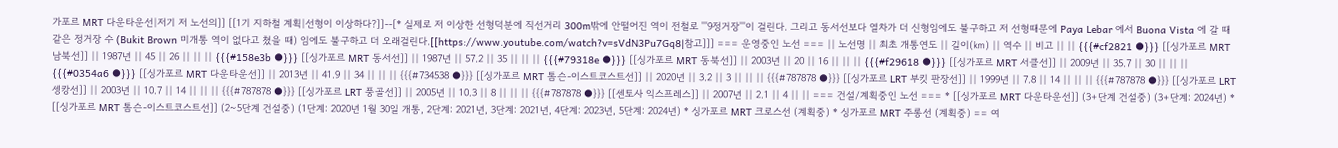가포르 MRT 다운타운선|저기 저 노선의]] [[1기 지하철 계획|선형이 이상하다?]]--[* 실제로 저 이상한 선형덕분에 직선거리 300m밖에 안떨어진 역이 전철로 '''9정거장'''이 걸린다. 그리고 동서선보다 열차가 더 신형임에도 불구하고 저 선형때문에 Paya Lebar 에서 Buona Vista 에 갈 때 같은 정거장 수 (Bukit Brown 미개통 역이 없다고 쳤을 때) 임에도 불구하고 더 오래걸린다.[[https://www.youtube.com/watch?v=sVdN3Pu7Gq8|참고]]] === 운영중인 노선 === || 노선명 || 최초 개통연도 || 길이(㎞) || 역수 || 비고 || || {{{#cf2821 ●}}} [[싱가포르 MRT 남북선]] || 1987년 || 45 || 26 || || || {{{#158e3b ●}}} [[싱가포르 MRT 동서선]] || 1987년 || 57.2 || 35 || || || {{{#79318e ●}}} [[싱가포르 MRT 동북선]] || 2003년 || 20 || 16 || || || {{{#f29618 ●}}} [[싱가포르 MRT 서클선]] || 2009년 || 35.7 || 30 || || || {{{#0354a6 ●}}} [[싱가포르 MRT 다운타운선]] || 2013년 || 41.9 || 34 || || || {{{#734538 ●}}} [[싱가포르 MRT 톰슨-이스트코스트선]] || 2020년 || 3.2 || 3 || || || {{{#787878 ●}}} [[싱가포르 LRT 부킷 판장선]] || 1999년 || 7.8 || 14 || || || {{{#787878 ●}}} [[싱가포르 LRT 셍캉선]] || 2003년 || 10.7 || 14 || || || {{{#787878 ●}}} [[싱가포르 LRT 풍골선]] || 2005년 || 10.3 || 8 || || || {{{#787878 ●}}} [[센토사 익스프레스]] || 2007년 || 2.1 || 4 || || === 건설/계획중인 노선 === * [[싱가포르 MRT 다운타운선]] (3+단계 건설중) (3+단계: 2024년) * [[싱가포르 MRT 톰슨-이스트코스트선]] (2~5단계 건설중) (1단계: 2020년 1월 30일 개통, 2단계: 2021년, 3단계: 2021년, 4단계: 2023년, 5단계: 2024년) * 싱가포르 MRT 크로스선 (계획중) * 싱가포르 MRT 주롱선 (계획중) == 여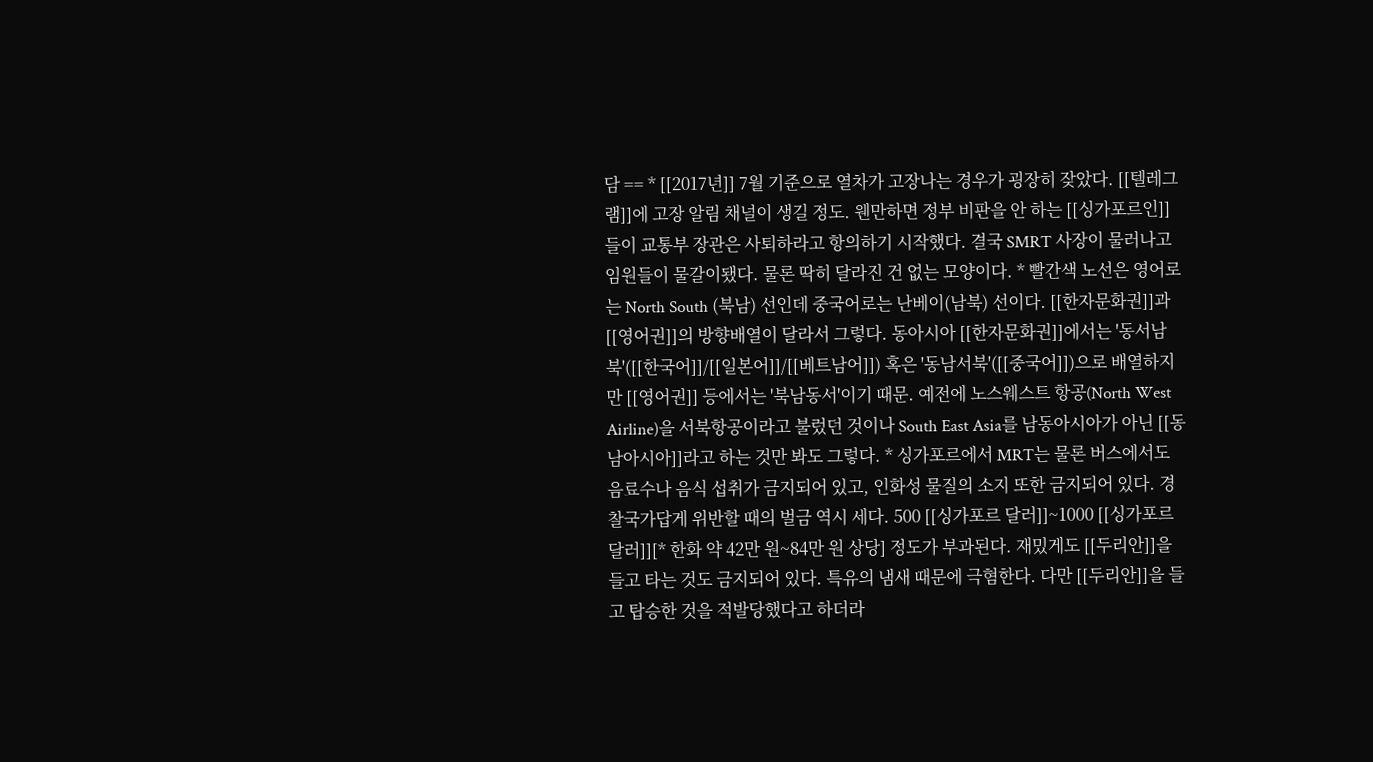담 == * [[2017년]] 7월 기준으로 열차가 고장나는 경우가 굉장히 잦았다. [[텔레그램]]에 고장 알림 채널이 생길 정도. 웬만하면 정부 비판을 안 하는 [[싱가포르인]]들이 교통부 장관은 사퇴하라고 항의하기 시작했다. 결국 SMRT 사장이 물러나고 임원들이 물갈이됐다. 물론 딱히 달라진 건 없는 모양이다. * 빨간색 노선은 영어로는 North South (북남) 선인데 중국어로는 난베이(남북) 선이다. [[한자문화권]]과 [[영어권]]의 방향배열이 달라서 그렇다. 동아시아 [[한자문화권]]에서는 '동서남북'([[한국어]]/[[일본어]]/[[베트남어]]) 혹은 '동남서북'([[중국어]])으로 배열하지만 [[영어권]] 등에서는 '북남동서'이기 때문. 예전에 노스웨스트 항공(North West Airline)을 서북항공이라고 불렀던 것이나 South East Asia를 남동아시아가 아닌 [[동남아시아]]라고 하는 것만 봐도 그렇다. * 싱가포르에서 MRT는 물론 버스에서도 음료수나 음식 섭취가 금지되어 있고, 인화성 물질의 소지 또한 금지되어 있다. 경찰국가답게 위반할 때의 벌금 역시 세다. 500 [[싱가포르 달러]]~1000 [[싱가포르 달러]][* 한화 약 42만 원~84만 원 상당] 정도가 부과된다. 재밌게도 [[두리안]]을 들고 타는 것도 금지되어 있다. 특유의 냄새 때문에 극혐한다. 다만 [[두리안]]을 들고 탑승한 것을 적발당했다고 하더라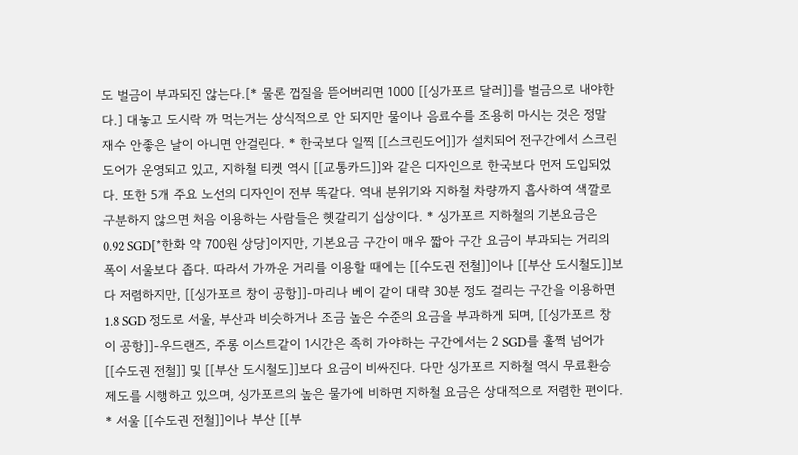도 벌금이 부과되진 않는다.[* 물론 껍질을 뜯어버리면 1000 [[싱가포르 달러]]를 벌금으로 내야한다.] 대놓고 도시락 까 먹는거는 상식적으로 안 되지만 물이나 음료수를 조용히 마시는 것은 정말 재수 안좋은 날이 아니면 안걸린다. * 한국보다 일찍 [[스크린도어]]가 설치되어 전구간에서 스크린도어가 운영되고 있고, 지하철 티켓 역시 [[교통카드]]와 같은 디자인으로 한국보다 먼저 도입되었다. 또한 5개 주요 노선의 디자인이 전부 똑같다. 역내 분위기와 지하철 차량까지 흡사하여 색깔로 구분하지 않으면 처음 이용하는 사람들은 헷갈리기 십상이다. * 싱가포르 지하철의 기본요금은 0.92 SGD[*한화 약 700원 상당]이지만, 기본요금 구간이 매우 짧아 구간 요금이 부과되는 거리의 폭이 서울보다 좁다. 따라서 가까운 거리를 이용할 때에는 [[수도권 전철]]이나 [[부산 도시철도]]보다 저렴하지만, [[싱가포르 창이 공항]]-마리나 베이 같이 대략 30분 정도 걸리는 구간을 이용하면 1.8 SGD 정도로 서울, 부산과 비슷하거나 조금 높은 수준의 요금을 부과하게 되며, [[싱가포르 창이 공항]]-우드랜즈, 주롱 이스트같이 1시간은 족히 가야하는 구간에서는 2 SGD를 훌쩍 넘어가 [[수도권 전철]] 및 [[부산 도시철도]]보다 요금이 비싸진다. 다만 싱가포르 지하철 역시 무료환승 제도를 시행하고 있으며, 싱가포르의 높은 물가에 비하면 지하철 요금은 상대적으로 저렴한 편이다. * 서울 [[수도권 전철]]이나 부산 [[부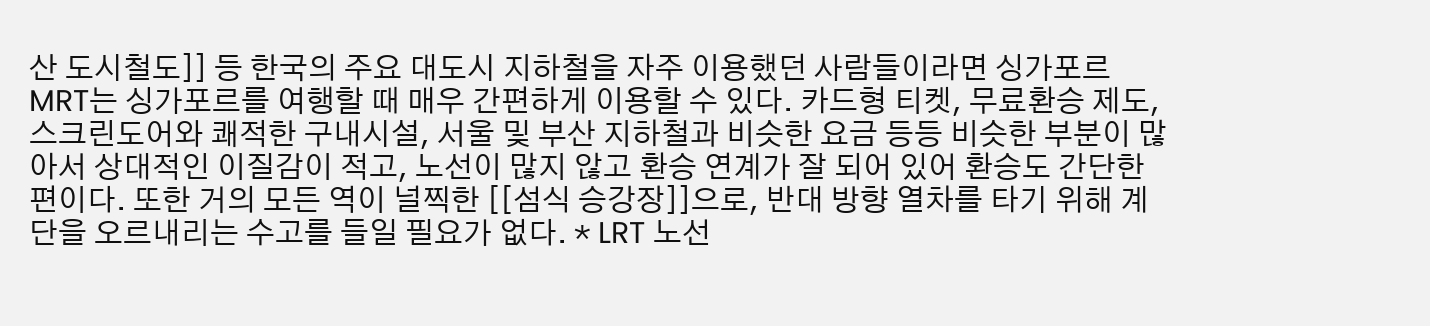산 도시철도]] 등 한국의 주요 대도시 지하철을 자주 이용했던 사람들이라면 싱가포르 MRT는 싱가포르를 여행할 때 매우 간편하게 이용할 수 있다. 카드형 티켓, 무료환승 제도, 스크린도어와 쾌적한 구내시설, 서울 및 부산 지하철과 비슷한 요금 등등 비슷한 부분이 많아서 상대적인 이질감이 적고, 노선이 많지 않고 환승 연계가 잘 되어 있어 환승도 간단한 편이다. 또한 거의 모든 역이 널찍한 [[섬식 승강장]]으로, 반대 방향 열차를 타기 위해 계단을 오르내리는 수고를 들일 필요가 없다. * LRT 노선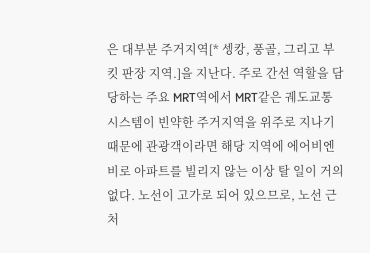은 대부분 주거지역[* 셍캉, 풍골, 그리고 부킷 판장 지역.]을 지난다. 주로 간선 역할을 담당하는 주요 MRT역에서 MRT같은 궤도교통 시스템이 빈약한 주거지역을 위주로 지나기 때문에 관광객이라면 해당 지역에 에어비엔비로 아파트를 빌리지 않는 이상 탈 일이 거의 없다. 노선이 고가로 되어 있으므로, 노선 근처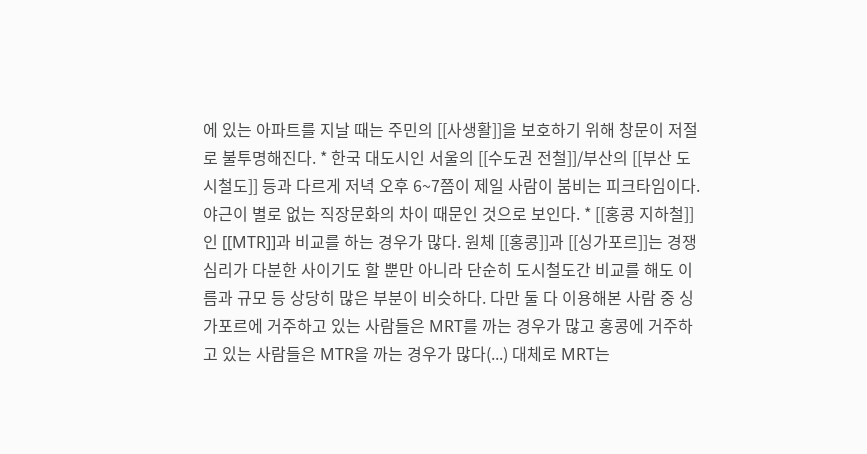에 있는 아파트를 지날 때는 주민의 [[사생활]]을 보호하기 위해 창문이 저절로 불투명해진다. * 한국 대도시인 서울의 [[수도권 전철]]/부산의 [[부산 도시철도]] 등과 다르게 저녁 오후 6~7쯤이 제일 사람이 붐비는 피크타임이다. 야근이 별로 없는 직장문화의 차이 때문인 것으로 보인다. * [[홍콩 지하철]]인 [[MTR]]과 비교를 하는 경우가 많다. 원체 [[홍콩]]과 [[싱가포르]]는 경쟁심리가 다분한 사이기도 할 뿐만 아니라 단순히 도시철도간 비교를 해도 이름과 규모 등 상당히 많은 부분이 비슷하다. 다만 둘 다 이용해본 사람 중 싱가포르에 거주하고 있는 사람들은 MRT를 까는 경우가 많고 홍콩에 거주하고 있는 사람들은 MTR을 까는 경우가 많다(...) 대체로 MRT는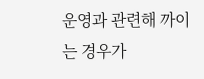운영과 관련해 까이는 경우가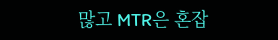많고 MTR은 혼잡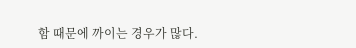함 때문에 까이는 경우가 많다.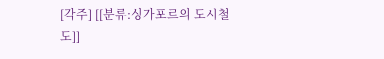[각주] [[분류:싱가포르의 도시철도]]